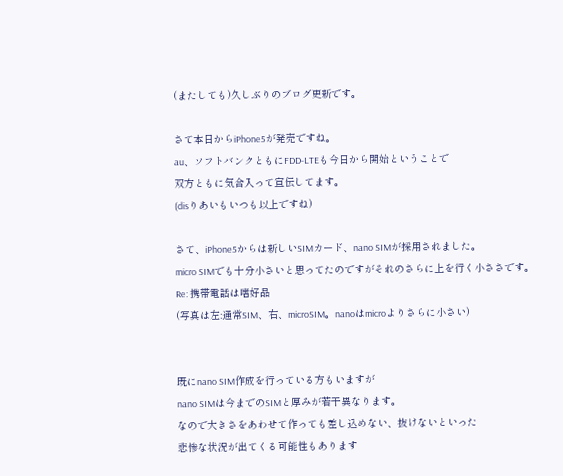(またしても)久しぶりのブログ更新です。

さて本日からiPhone5が発売ですね。
au、ソフトバンクともにFDD-LTEも今日から開始ということで
双方ともに気合入って宣伝してます。
(disりあいもいつも以上ですね)

さて、iPhone5からは新しいSIMカード、nano SIMが採用されました。
micro SIMでも十分小さいと思ってたのですがそれのさらに上を行く小ささです。
Re: 携帯電話は嗜好品
(写真は左:通常SIM、右、microSIM。nanoはmicroよりさらに小さい)


既にnano SIM作成を行っている方もいますが
nano SIMは今までのSIMと厚みが若干異なります。
なので大きさをあわせて作っても差し込めない、抜けないといった
悲惨な状況が出てくる可能性もあります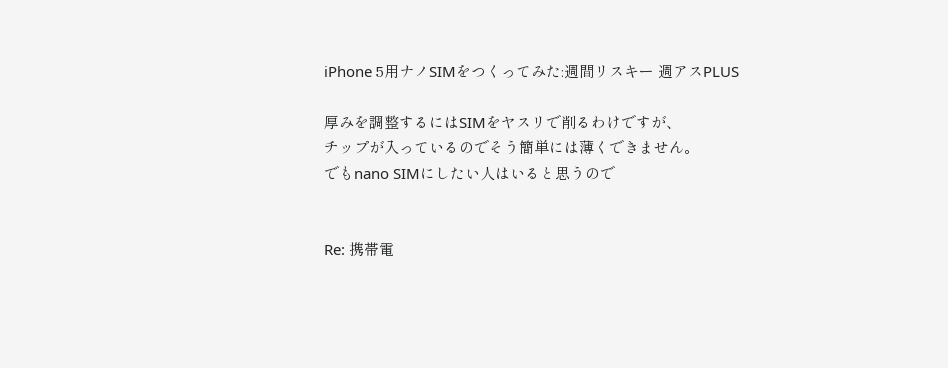iPhone 5用ナノSIMをつくってみた:週間リスキー 週アスPLUS

厚みを調整するにはSIMをヤスリで削るわけですが、
チップが入っているのでそう簡単には薄くできません。
でもnano SIMにしたい人はいると思うので


Re: 携帯電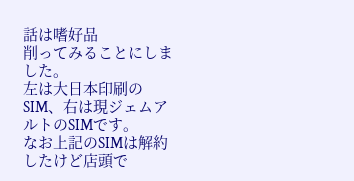話は嗜好品
削ってみることにしました。
左は大日本印刷のSIM、右は現ジェムアルトのSIMです。
なお上記のSIMは解約したけど店頭で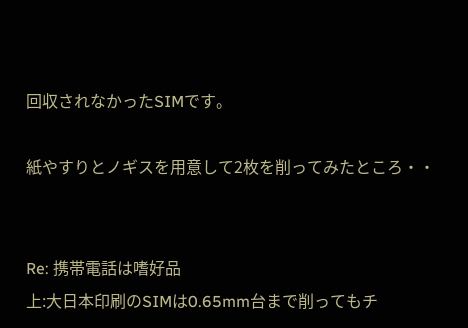回収されなかったSIMです。

紙やすりとノギスを用意して2枚を削ってみたところ・・


Re: 携帯電話は嗜好品
上:大日本印刷のSIMは0.65mm台まで削ってもチ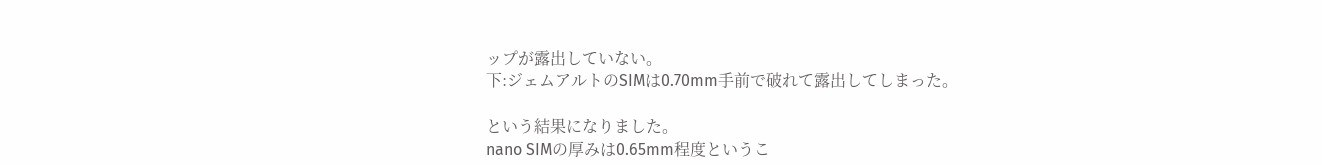ップが露出していない。
下:ジェムアルトのSIMは0.70mm手前で破れて露出してしまった。

という結果になりました。
nano SIMの厚みは0.65mm程度というこ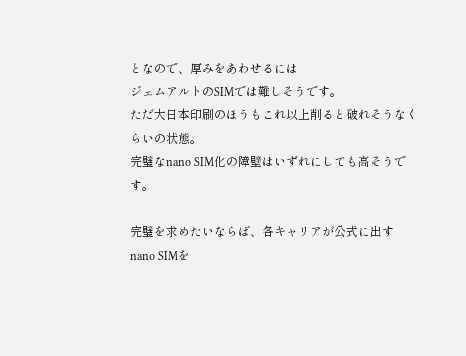となので、厚みをあわせるには
ジェムアルトのSIMでは難しそうです。
ただ大日本印刷のほうもこれ以上削ると破れそうなくらいの状態。
完璧なnano SIM化の障壁はいずれにしても高そうです。

完璧を求めたいならば、各キャリアが公式に出す
nano SIMを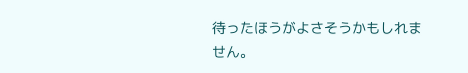待ったほうがよさそうかもしれません。